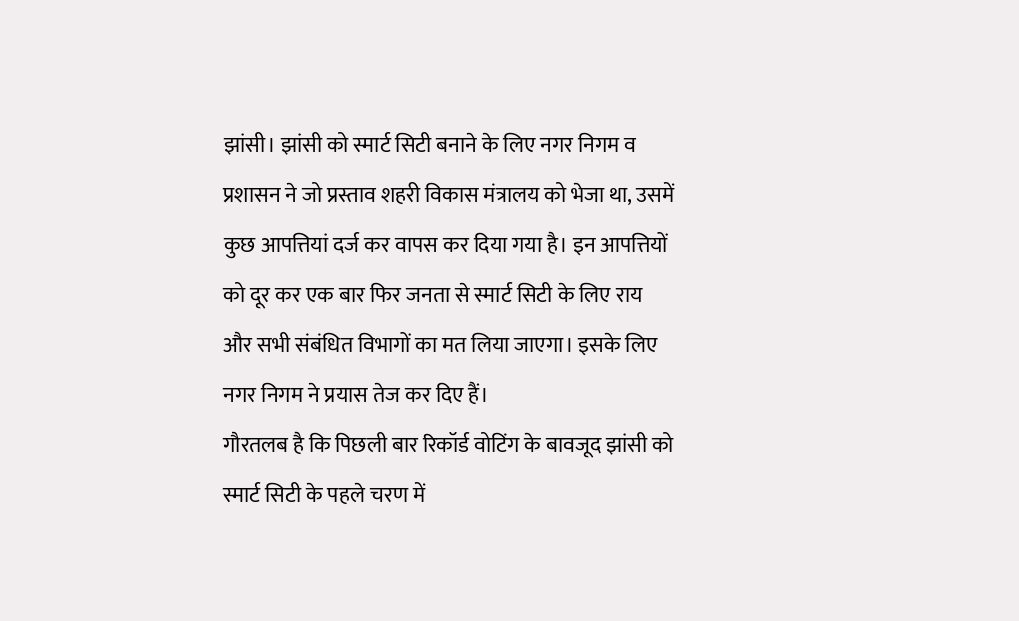झांसी। झांसी को स्मार्ट सिटी बनाने के लिए नगर निगम व प्रशासन ने जो प्रस्ताव शहरी विकास मंत्रालय को भेजा था, उसमें कुछ आपत्तियां दर्ज कर वापस कर दिया गया है। इन आपत्तियों को दूर कर एक बार फिर जनता से स्मार्ट सिटी के लिए राय और सभी संबंधित विभागों का मत लिया जाएगा। इसके लिए नगर निगम ने प्रयास तेज कर दिए हैं।
गौरतलब है कि पिछली बार रिकॉर्ड वोटिंग के बावजूद झांसी को स्मार्ट सिटी के पहले चरण में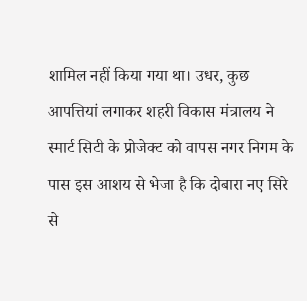शामिल नहीं किया गया था। उधर, कुछ आपत्तियां लगाकर शहरी विकास मंत्रालय ने स्मार्ट सिटी के प्रोजेक्ट को वापस नगर निगम के पास इस आशय से भेजा है कि दोबारा नए सिरे से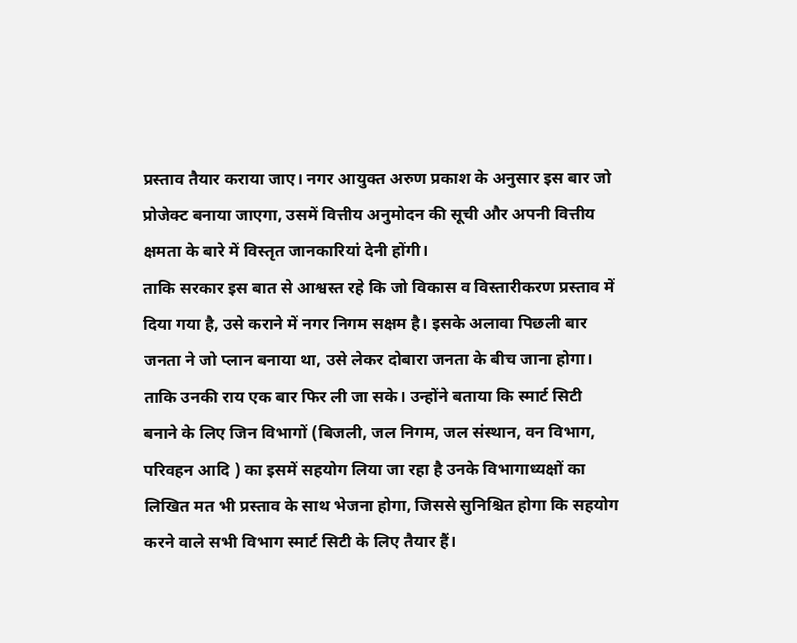प्रस्ताव तैयार कराया जाए। नगर आयुक्त अरुण प्रकाश के अनुसार इस बार जो प्रोजेक्ट बनाया जाएगा, उसमें वित्तीय अनुमोदन की सूची और अपनी वित्तीय क्षमता के बारे में विस्तृत जानकारियां देनी होंगी।
ताकि सरकार इस बात से आश्वस्त रहे कि जो विकास व विस्तारीकरण प्रस्ताव में दिया गया है, उसे कराने में नगर निगम सक्षम है। इसके अलावा पिछली बार जनता ने जो प्लान बनाया था, उसे लेकर दोबारा जनता के बीच जाना होगा। ताकि उनकी राय एक बार फिर ली जा सके। उन्होंने बताया कि स्मार्ट सिटी बनाने के लिए जिन विभागों (बिजली, जल निगम, जल संस्थान, वन विभाग, परिवहन आदि ) का इसमें सहयोग लिया जा रहा है उनके विभागाध्यक्षों का लिखित मत भी प्रस्ताव के साथ भेजना होगा, जिससे सुनिश्चित होगा कि सहयोग करने वाले सभी विभाग स्मार्ट सिटी के लिए तैयार हैं।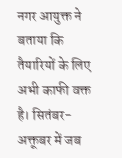नगर आयुक्त ने बताया कि तैयारियों के लिए अभी काफी वक्त है। सितंबर-अक्तूबर में जब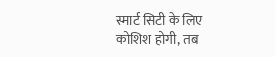स्मार्ट सिटी के लिए कोशिश होगी, तब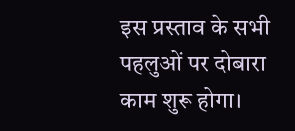इस प्रस्ताव के सभी पहलुओं पर दोबारा काम शुरू होगा।